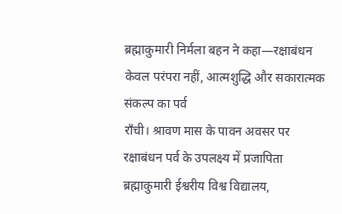ब्रह्माकुमारी निर्मला बहन ने कहा—रक्षाबंधन केवल परंपरा नहीं, आत्मशुद्धि और सकारात्मक संकल्प का पर्व
राँची। श्रावण मास के पावन अवसर पर रक्षाबंधन पर्व के उपलक्ष्य में प्रजापिता ब्रह्माकुमारी ईश्वरीय विश्व विद्यालय,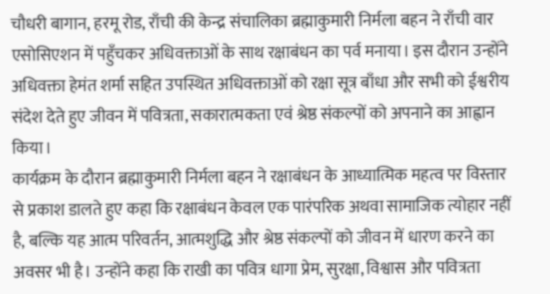चौधरी बागान, हरमू रोड, राँची की केन्द्र संचालिका ब्रह्माकुमारी निर्मला बहन ने राँची वार एसोसिएशन में पहुँचकर अधिवक्ताओं के साथ रक्षाबंधन का पर्व मनाया। इस दौरान उन्होंने अधिवक्ता हेमंत शर्मा सहित उपस्थित अधिवक्ताओं को रक्षा सूत्र बाँधा और सभी को ईश्वरीय संदेश देते हुए जीवन में पवित्रता, सकारात्मकता एवं श्रेष्ठ संकल्पों को अपनाने का आह्वान किया।
कार्यक्रम के दौरान ब्रह्माकुमारी निर्मला बहन ने रक्षाबंधन के आध्यात्मिक महत्व पर विस्तार से प्रकाश डालते हुए कहा कि रक्षाबंधन केवल एक पारंपरिक अथवा सामाजिक त्योहार नहीं है, बल्कि यह आत्म परिवर्तन, आत्मशुद्धि और श्रेष्ठ संकल्पों को जीवन में धारण करने का अवसर भी है। उन्होंने कहा कि राखी का पवित्र धागा प्रेम, सुरक्षा, विश्वास और पवित्रता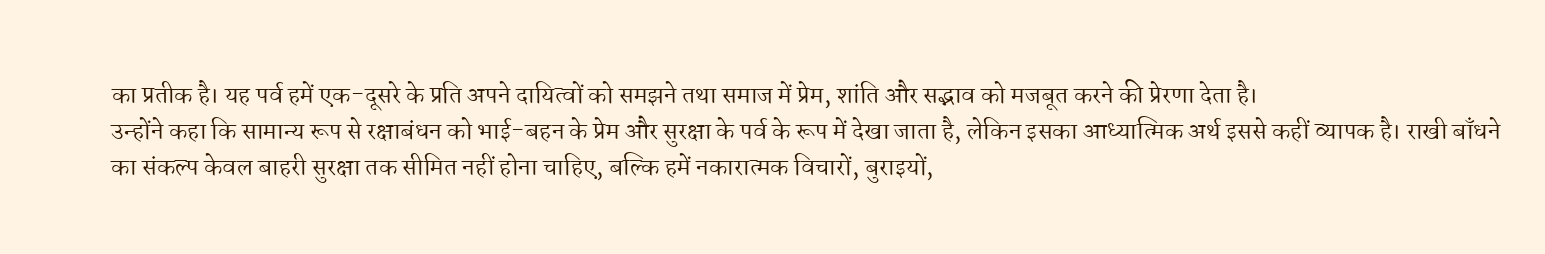का प्रतीक है। यह पर्व हमें एक-दूसरे के प्रति अपने दायित्वों को समझने तथा समाज में प्रेम, शांति और सद्भाव को मजबूत करने की प्रेरणा देता है।
उन्होंने कहा कि सामान्य रूप से रक्षाबंधन को भाई-बहन के प्रेम और सुरक्षा के पर्व के रूप में देखा जाता है, लेकिन इसका आध्यात्मिक अर्थ इससे कहीं व्यापक है। राखी बाँधने का संकल्प केवल बाहरी सुरक्षा तक सीमित नहीं होना चाहिए, बल्कि हमें नकारात्मक विचारों, बुराइयों,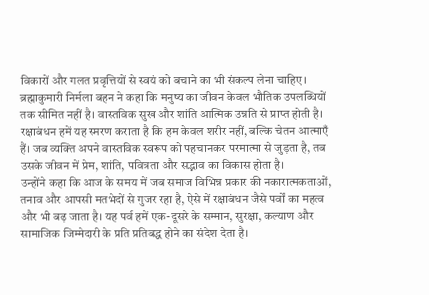विकारों और गलत प्रवृत्तियों से स्वयं को बचाने का भी संकल्प लेना चाहिए।
ब्रह्माकुमारी निर्मला बहन ने कहा कि मनुष्य का जीवन केवल भौतिक उपलब्धियों तक सीमित नहीं है। वास्तविक सुख और शांति आत्मिक उन्नति से प्राप्त होती है। रक्षाबंधन हमें यह स्मरण कराता है कि हम केवल शरीर नहीं, बल्कि चेतन आत्माएँ हैं। जब व्यक्ति अपने वास्तविक स्वरूप को पहचानकर परमात्मा से जुड़ता है, तब उसके जीवन में प्रेम, शांति, पवित्रता और सद्भाव का विकास होता है।
उन्होंने कहा कि आज के समय में जब समाज विभिन्न प्रकार की नकारात्मकताओं, तनाव और आपसी मतभेदों से गुजर रहा है, ऐसे में रक्षाबंधन जैसे पर्वों का महत्व और भी बढ़ जाता है। यह पर्व हमें एक-दूसरे के सम्मान, सुरक्षा, कल्याण और सामाजिक जिम्मेदारी के प्रति प्रतिबद्ध होने का संदेश देता है।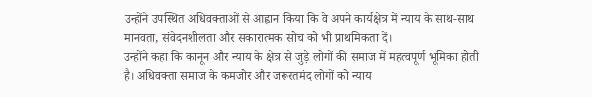उन्होंने उपस्थित अधिवक्ताओं से आह्वान किया कि वे अपने कार्यक्षेत्र में न्याय के साथ-साथ मानवता, संवेदनशीलता और सकारात्मक सोच को भी प्राथमिकता दें।
उन्होंने कहा कि कानून और न्याय के क्षेत्र से जुड़े लोगों की समाज में महत्वपूर्ण भूमिका होती है। अधिवक्ता समाज के कमजोर और जरूरतमंद लोगों को न्याय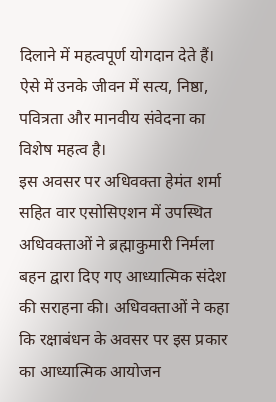दिलाने में महत्वपूर्ण योगदान देते हैं। ऐसे में उनके जीवन में सत्य, निष्ठा, पवित्रता और मानवीय संवेदना का विशेष महत्व है।
इस अवसर पर अधिवक्ता हेमंत शर्मा सहित वार एसोसिएशन में उपस्थित अधिवक्ताओं ने ब्रह्माकुमारी निर्मला बहन द्वारा दिए गए आध्यात्मिक संदेश की सराहना की। अधिवक्ताओं ने कहा कि रक्षाबंधन के अवसर पर इस प्रकार का आध्यात्मिक आयोजन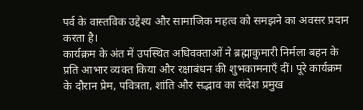पर्व के वास्तविक उद्देश्य और सामाजिक महत्व को समझने का अवसर प्रदान करता है।
कार्यक्रम के अंत में उपस्थित अधिवक्ताओं ने ब्रह्माकुमारी निर्मला बहन के प्रति आभार व्यक्त किया और रक्षाबंधन की शुभकामनाएँ दीं। पूरे कार्यक्रम के दौरान प्रेम, पवित्रता, शांति और सद्भाव का संदेश प्रमुख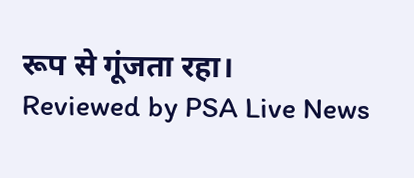रूप से गूंजता रहा।
Reviewed by PSA Live News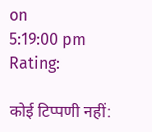on
5:19:00 pm
Rating:

कोई टिप्पणी नहीं: